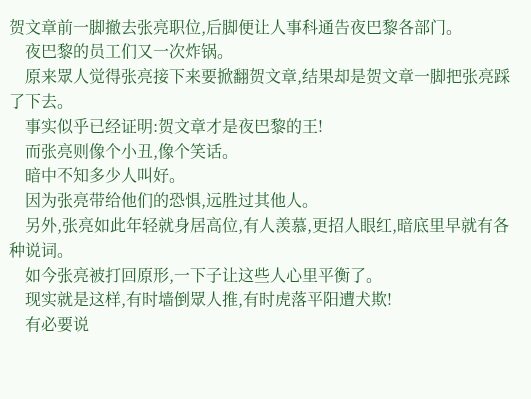贺文章前一脚撤去张亮职位,后脚便让人事科通告夜巴黎各部门。
    夜巴黎的员工们又一次炸锅。
    原来眾人觉得张亮接下来要掀翻贺文章,结果却是贺文章一脚把张亮踩了下去。
    事实似乎已经证明:贺文章才是夜巴黎的王!
    而张亮则像个小丑,像个笑话。
    暗中不知多少人叫好。
    因为张亮带给他们的恐惧,远胜过其他人。
    另外,张亮如此年轻就身居高位,有人羡慕,更招人眼红,暗底里早就有各种说词。
    如今张亮被打回原形,一下子让这些人心里平衡了。
    现实就是这样,有时墙倒眾人推,有时虎落平阳遭犬欺!
    有必要说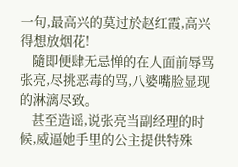一句,最高兴的莫过於赵红霞,高兴得想放烟花!
    隨即便肆无忌惮的在人面前辱骂张亮,尽挑恶毒的骂,八婆嘴脸显现的淋漓尽致。
    甚至造谣,说张亮当副经理的时候,威逼她手里的公主提供特殊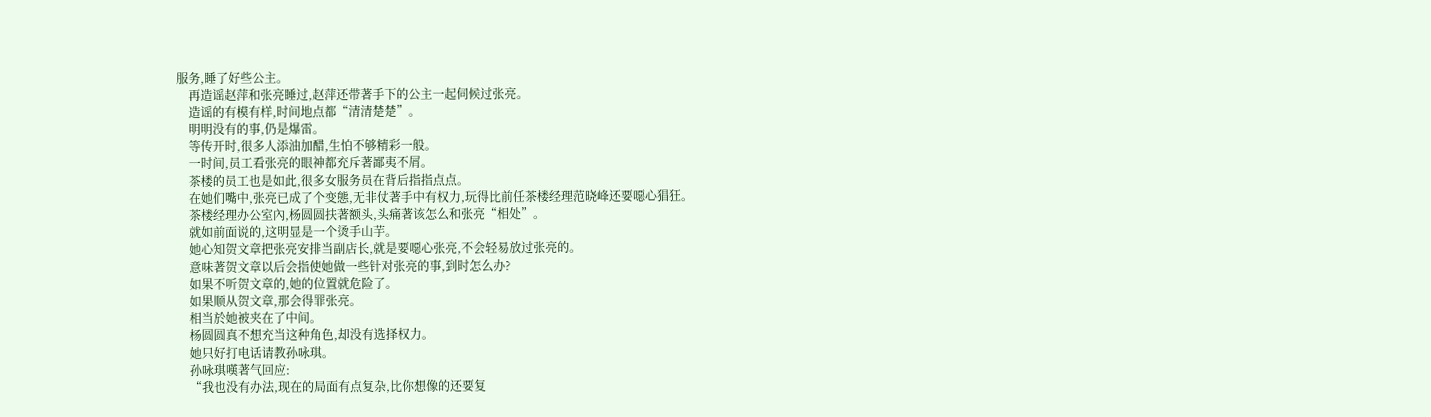服务,睡了好些公主。
    再造谣赵萍和张亮睡过,赵萍还带著手下的公主一起伺候过张亮。
    造谣的有模有样,时间地点都“清清楚楚”。
    明明没有的事,仍是爆雷。
    等传开时,很多人添油加醋,生怕不够精彩一般。
    一时间,员工看张亮的眼神都充斥著鄙夷不屑。
    茶楼的员工也是如此,很多女服务员在背后指指点点。
    在她们嘴中,张亮已成了个变態,无非仗著手中有权力,玩得比前任茶楼经理范晓峰还要噁心猖狂。
    茶楼经理办公室內,杨圆圆扶著额头,头痛著该怎么和张亮“相处”。
    就如前面说的,这明显是一个烫手山芋。
    她心知贺文章把张亮安排当副店长,就是要噁心张亮,不会轻易放过张亮的。
    意味著贺文章以后会指使她做一些针对张亮的事,到时怎么办?
    如果不听贺文章的,她的位置就危险了。
    如果顺从贺文章,那会得罪张亮。
    相当於她被夹在了中间。
    杨圆圆真不想充当这种角色,却没有选择权力。
    她只好打电话请教孙咏琪。
    孙咏琪嘆著气回应:
    “我也没有办法,现在的局面有点复杂,比你想像的还要复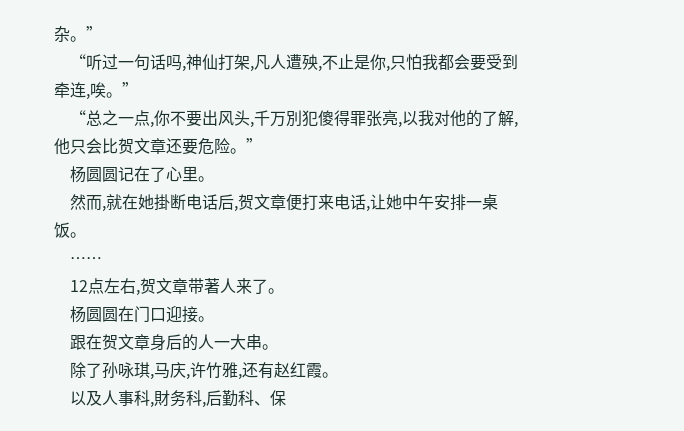杂。”
    “听过一句话吗,神仙打架,凡人遭殃,不止是你,只怕我都会要受到牵连,唉。”
    “总之一点,你不要出风头,千万別犯傻得罪张亮,以我对他的了解,他只会比贺文章还要危险。”
    杨圆圆记在了心里。
    然而,就在她掛断电话后,贺文章便打来电话,让她中午安排一桌饭。
    ……
    12点左右,贺文章带著人来了。
    杨圆圆在门口迎接。
    跟在贺文章身后的人一大串。
    除了孙咏琪,马庆,许竹雅,还有赵红霞。
    以及人事科,財务科,后勤科、保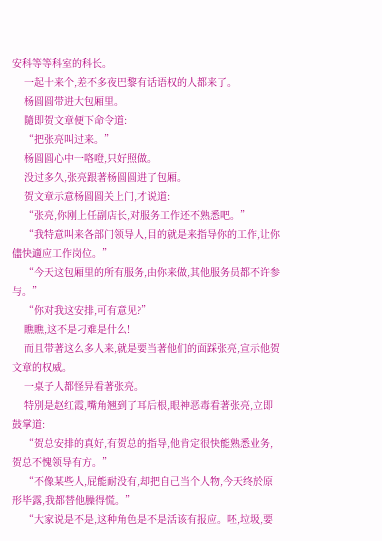安科等等科室的科长。
    一起十来个,差不多夜巴黎有话语权的人都来了。
    杨圆圆带进大包厢里。
    隨即贺文章便下命令道:
    “把张亮叫过来。”
    杨圆圆心中一咯噔,只好照做。
    没过多久,张亮跟著杨圆圆进了包厢。
    贺文章示意杨圆圆关上门,才说道:
    “张亮,你刚上任副店长,对服务工作还不熟悉吧。”
    “我特意叫来各部门领导人,目的就是来指导你的工作,让你儘快適应工作岗位。”
    “今天这包厢里的所有服务,由你来做,其他服务员都不许参与。”
    “你对我这安排,可有意见?”
    瞧瞧,这不是刁难是什么!
    而且带著这么多人来,就是要当著他们的面踩张亮,宣示他贺文章的权威。
    一桌子人都怪异看著张亮。
    特別是赵红霞,嘴角翘到了耳后根,眼神恶毒看著张亮,立即鼓掌道:
    “贺总安排的真好,有贺总的指导,他肯定很快能熟悉业务,贺总不愧领导有方。”
    “不像某些人,屁能耐没有,却把自己当个人物,今天终於原形毕露,我都替他臊得慌。”
    “大家说是不是,这种角色是不是活该有报应。呸,垃圾,要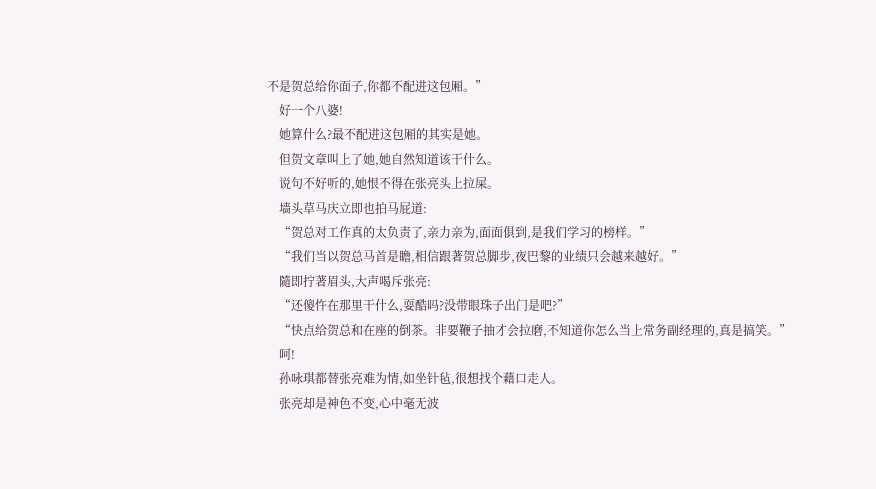不是贺总给你面子,你都不配进这包厢。”
    好一个八婆!
    她算什么?最不配进这包厢的其实是她。
    但贺文章叫上了她,她自然知道该干什么。
    说句不好听的,她恨不得在张亮头上拉屎。
    墙头草马庆立即也拍马屁道:
    “贺总对工作真的太负责了,亲力亲为,面面俱到,是我们学习的榜样。”
    “我们当以贺总马首是瞻,相信跟著贺总脚步,夜巴黎的业绩只会越来越好。”
    隨即拧著眉头,大声喝斥张亮:
    “还傻忤在那里干什么,耍酷吗?没带眼珠子出门是吧?”
    “快点给贺总和在座的倒茶。非要鞭子抽才会拉磨,不知道你怎么当上常务副经理的,真是搞笑。”
    呵!
    孙咏琪都替张亮难为情,如坐针毡,很想找个藉口走人。
    张亮却是神色不变,心中毫无波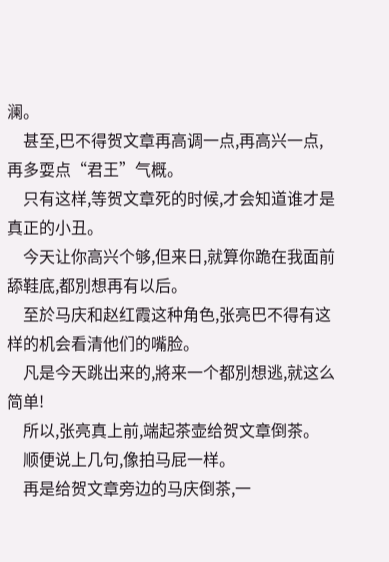澜。
    甚至,巴不得贺文章再高调一点,再高兴一点,再多耍点“君王”气概。
    只有这样,等贺文章死的时候,才会知道谁才是真正的小丑。
    今天让你高兴个够,但来日,就算你跪在我面前舔鞋底,都別想再有以后。
    至於马庆和赵红霞这种角色,张亮巴不得有这样的机会看清他们的嘴脸。
    凡是今天跳出来的,將来一个都別想逃,就这么简单!
    所以,张亮真上前,端起茶壶给贺文章倒茶。
    顺便说上几句,像拍马屁一样。
    再是给贺文章旁边的马庆倒茶,一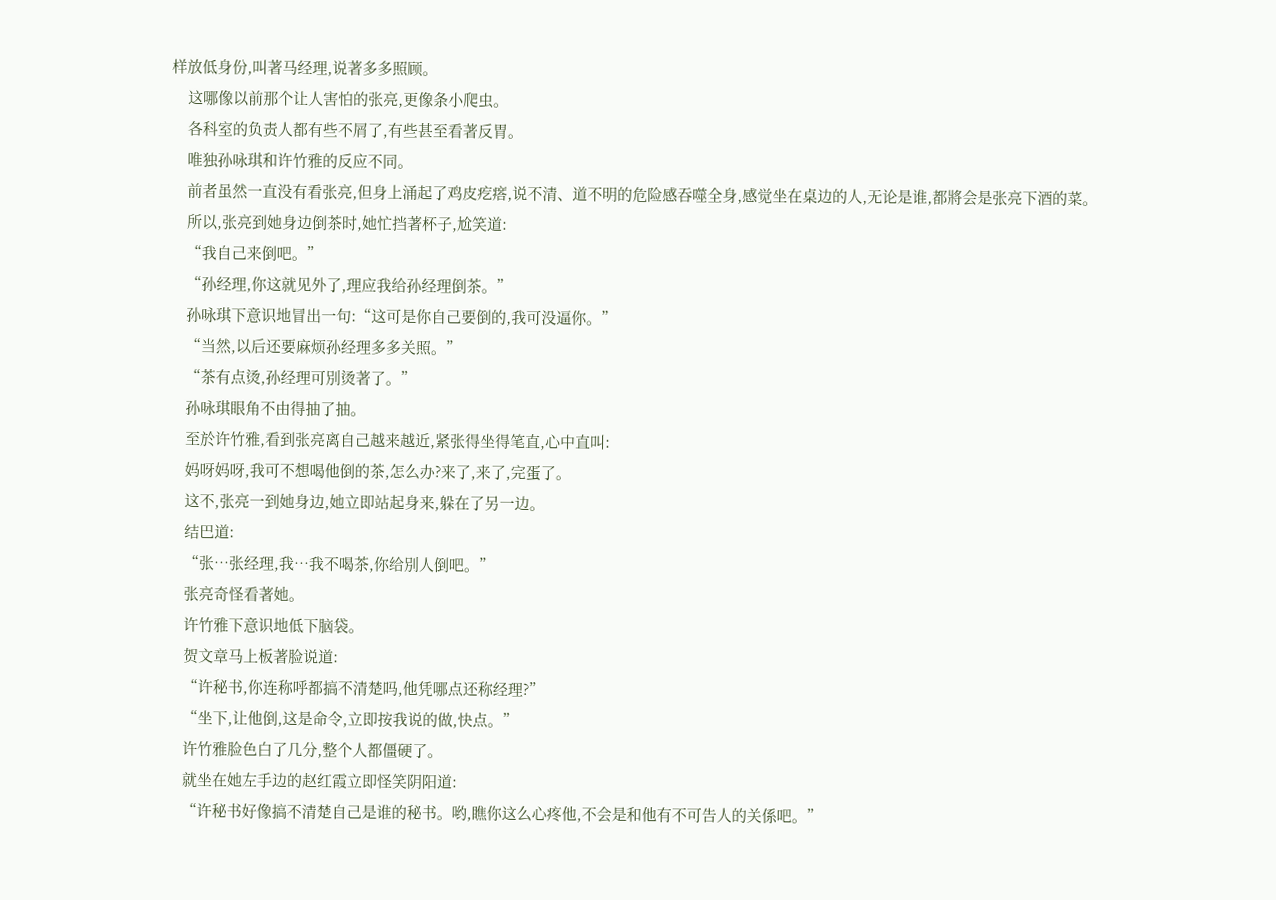样放低身份,叫著马经理,说著多多照顾。
    这哪像以前那个让人害怕的张亮,更像条小爬虫。
    各科室的负责人都有些不屑了,有些甚至看著反胃。
    唯独孙咏琪和许竹雅的反应不同。
    前者虽然一直没有看张亮,但身上涌起了鸡皮疙瘩,说不清、道不明的危险感吞噬全身,感觉坐在桌边的人,无论是谁,都將会是张亮下酒的菜。
    所以,张亮到她身边倒茶时,她忙挡著杯子,尬笑道:
    “我自己来倒吧。”
    “孙经理,你这就见外了,理应我给孙经理倒茶。”
    孙咏琪下意识地冒出一句:“这可是你自己要倒的,我可没逼你。”
    “当然,以后还要麻烦孙经理多多关照。”
    “茶有点烫,孙经理可別烫著了。”
    孙咏琪眼角不由得抽了抽。
    至於许竹雅,看到张亮离自己越来越近,紧张得坐得笔直,心中直叫:
    妈呀妈呀,我可不想喝他倒的茶,怎么办?来了,来了,完蛋了。
    这不,张亮一到她身边,她立即站起身来,躲在了另一边。
    结巴道:
    “张…张经理,我…我不喝茶,你给別人倒吧。”
    张亮奇怪看著她。
    许竹雅下意识地低下脑袋。
    贺文章马上板著脸说道:
    “许秘书,你连称呼都搞不清楚吗,他凭哪点还称经理?”
    “坐下,让他倒,这是命令,立即按我说的做,快点。”
    许竹雅脸色白了几分,整个人都僵硬了。
    就坐在她左手边的赵红霞立即怪笑阴阳道:
    “许秘书好像搞不清楚自己是谁的秘书。哟,瞧你这么心疼他,不会是和他有不可告人的关係吧。”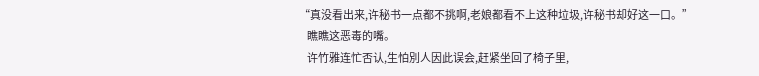“真没看出来,许秘书一点都不挑啊,老娘都看不上这种垃圾,许秘书却好这一口。”
    瞧瞧这恶毒的嘴。
    许竹雅连忙否认,生怕別人因此误会,赶紧坐回了椅子里,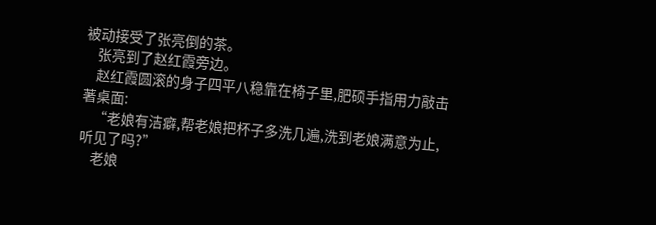被动接受了张亮倒的茶。
    张亮到了赵红霞旁边。
    赵红霞圆滚的身子四平八稳靠在椅子里,肥硕手指用力敲击著桌面:
    “老娘有洁癖,帮老娘把杯子多洗几遍,洗到老娘满意为止,听见了吗?”
    老娘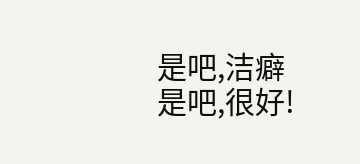是吧,洁癖是吧,很好!